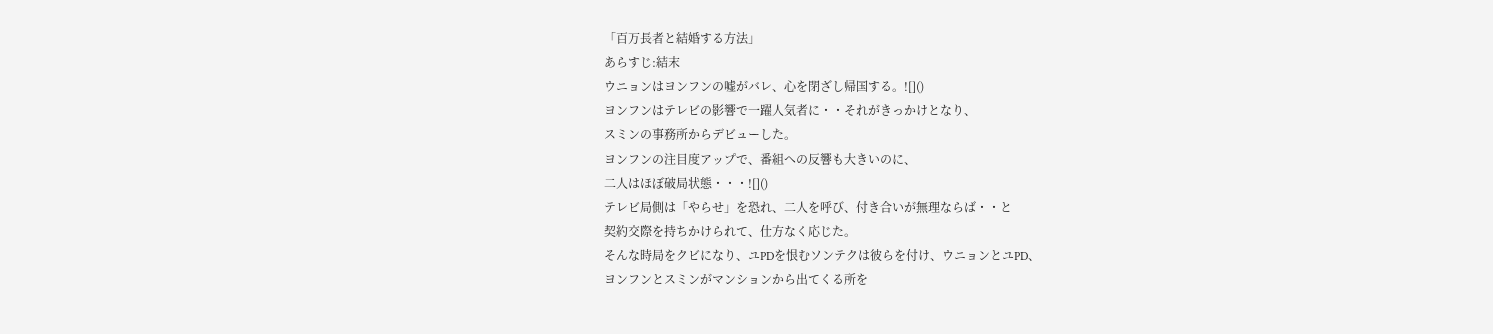「百万長者と結婚する方法」
あらすじ:結末
ウニョンはヨンフンの嘘がバレ、心を閉ざし帰国する。![]()
ヨンフンはテレビの影響で一躍人気者に・・それがきっかけとなり、
スミンの事務所からデビューした。
ヨンフンの注目度アップで、番組への反響も大きいのに、
二人はほぼ破局状態・・・![]()
テレビ局側は「やらせ」を恐れ、二人を呼び、付き合いが無理ならば・・と
契約交際を持ちかけられて、仕方なく応じた。
そんな時局をクビになり、ユPDを恨むソンテクは彼らを付け、ウニョンとユPD、
ヨンフンとスミンがマンションから出てくる所を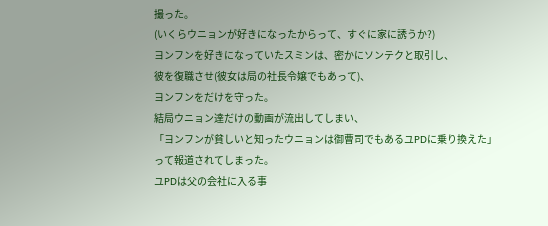撮った。
(いくらウニョンが好きになったからって、すぐに家に誘うか?)
ヨンフンを好きになっていたスミンは、密かにソンテクと取引し、
彼を復職させ(彼女は局の社長令嬢でもあって)、
ヨンフンをだけを守った。
結局ウニョン達だけの動画が流出してしまい、
「ヨンフンが貧しいと知ったウニョンは御曹司でもあるユPDに乗り換えた」
って報道されてしまった。
ユPDは父の会社に入る事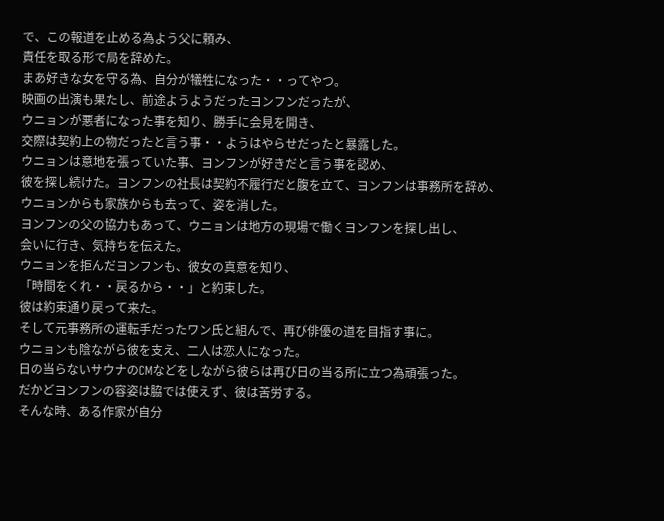で、この報道を止める為よう父に頼み、
責任を取る形で局を辞めた。
まあ好きな女を守る為、自分が犠牲になった・・ってやつ。
映画の出演も果たし、前途ようようだったヨンフンだったが、
ウニョンが悪者になった事を知り、勝手に会見を開き、
交際は契約上の物だったと言う事・・ようはやらせだったと暴露した。
ウニョンは意地を張っていた事、ヨンフンが好きだと言う事を認め、
彼を探し続けた。ヨンフンの社長は契約不履行だと腹を立て、ヨンフンは事務所を辞め、
ウニョンからも家族からも去って、姿を消した。
ヨンフンの父の協力もあって、ウニョンは地方の現場で働くヨンフンを探し出し、
会いに行き、気持ちを伝えた。
ウニョンを拒んだヨンフンも、彼女の真意を知り、
「時間をくれ・・戻るから・・」と約束した。
彼は約束通り戻って来た。
そして元事務所の運転手だったワン氏と組んで、再び俳優の道を目指す事に。
ウニョンも陰ながら彼を支え、二人は恋人になった。
日の当らないサウナのCMなどをしながら彼らは再び日の当る所に立つ為頑張った。
だかどヨンフンの容姿は脇では使えず、彼は苦労する。
そんな時、ある作家が自分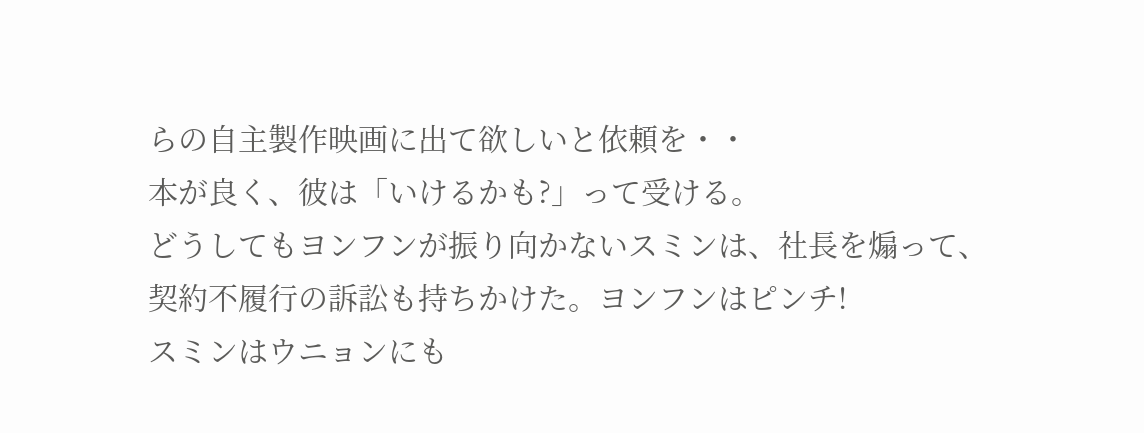らの自主製作映画に出て欲しいと依頼を・・
本が良く、彼は「いけるかも?」って受ける。
どうしてもヨンフンが振り向かないスミンは、社長を煽って、
契約不履行の訴訟も持ちかけた。ヨンフンはピンチ!
スミンはウニョンにも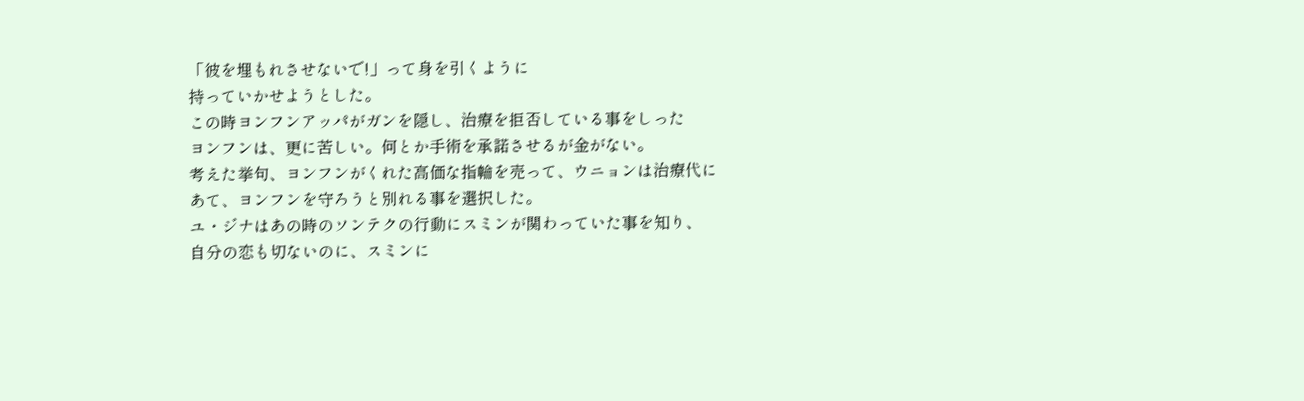「彼を埋もれさせないで!」って身を引くように
持っていかせようとした。
この時ヨンフンアッパがガンを隠し、治療を拒否している事をしった
ヨンフンは、更に苦しい。何とか手術を承諾させるが金がない。
考えた挙句、ヨンフンがくれた高価な指輪を売って、ウニョンは治療代に
あて、ヨンフンを守ろうと別れる事を選択した。
ユ・ジナはあの時のソンテクの行動にスミンが関わっていた事を知り、
自分の恋も切ないのに、スミンに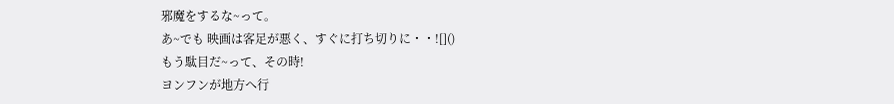邪魔をするな~って。
あ~でも 映画は客足が悪く、すぐに打ち切りに・・![]()
もう駄目だ~って、その時!
ヨンフンが地方へ行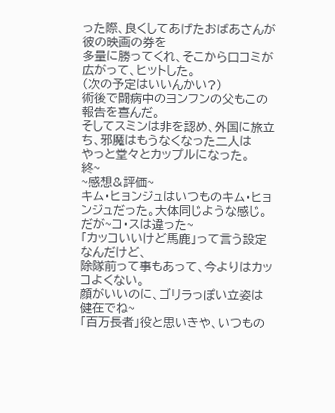った際、良くしてあげたおばあさんが彼の映画の券を
多量に勝ってくれ、そこから口コミが広がって、ヒットした。
(次の予定はいいんかい?)
術後で闘病中のヨンフンの父もこの報告を喜んだ。
そしてスミンは非を認め、外国に旅立ち、邪魔はもうなくなった二人は
やっと堂々とカップルになった。
終~
~感想&評価~
キム・ヒョンジュはいつものキム・ヒョンジュだった。大体同じような感じ。
だが~コ・スは違った~
「カッコいいけど馬鹿」って言う設定なんだけど、
除隊前って事もあって、今よりはカッコよくない。
顔がいいのに、ゴリラっぽい立姿は健在でね~
「百万長者」役と思いきや、いつもの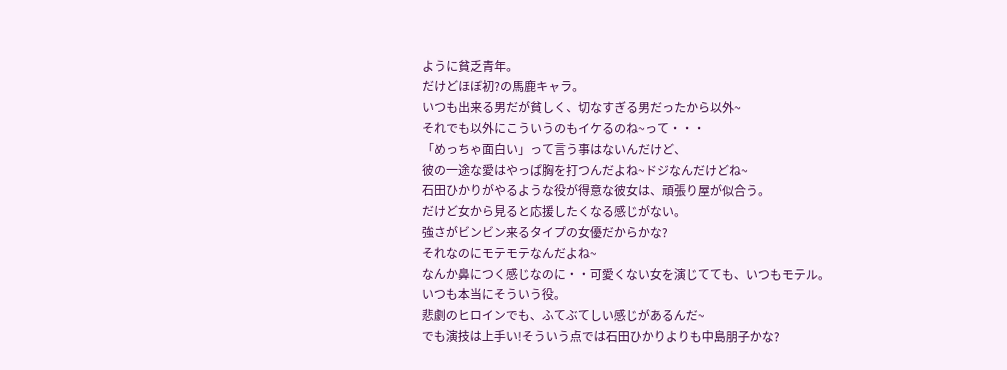ように貧乏青年。
だけどほぼ初?の馬鹿キャラ。
いつも出来る男だが貧しく、切なすぎる男だったから以外~
それでも以外にこういうのもイケるのね~って・・・
「めっちゃ面白い」って言う事はないんだけど、
彼の一途な愛はやっぱ胸を打つんだよね~ドジなんだけどね~
石田ひかりがやるような役が得意な彼女は、頑張り屋が似合う。
だけど女から見ると応援したくなる感じがない。
強さがビンビン来るタイプの女優だからかな?
それなのにモテモテなんだよね~
なんか鼻につく感じなのに・・可愛くない女を演じてても、いつもモテル。
いつも本当にそういう役。
悲劇のヒロインでも、ふてぶてしい感じがあるんだ~
でも演技は上手い!そういう点では石田ひかりよりも中島朋子かな?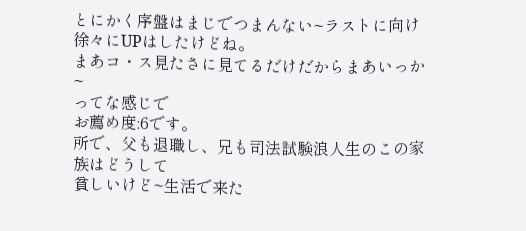とにかく序盤はまじでつまんない~ラストに向け徐々にUPはしたけどね。
まあコ・ス見たさに見てるだけだからまあいっか~
ってな感じで
お薦め度:6です。
所で、父も退職し、兄も司法試験浪人生のこの家族はどうして
貧しいけど~生活で来た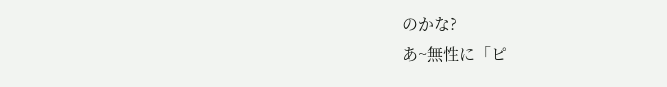のかな?
あ~無性に「ピ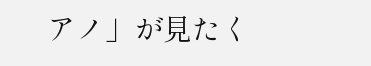アノ」が見たく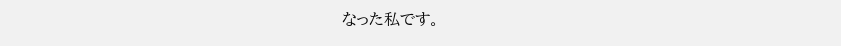なった私です。